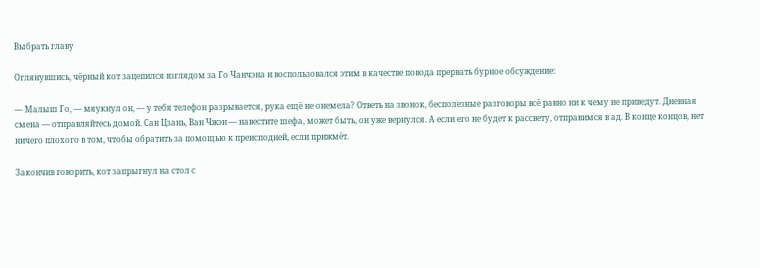Выбрать главу

Оглянувшись, чёрный кот зацепился взглядом за Го Чанчэна и воспользовался этим в качестве повода прервать бурное обсуждение:

— Малыш Го, — мяукнул он, — у тебя телефон разрывается, рука ещё не онемела? Ответь на звонок, бесполезные разговоры всё равно ни к чему не приведут. Дневная смена — отправляйтесь домой. Сан Цзань, Ван Чжэн — навестите шефа, может быть, он уже вернулся. А если его не будет к рассвету, отправимся в ад. В конце концов, нет ничего плохого в том, чтобы обратить за помощью к преисподней, если прижмёт.

Закончив говорить, кот запрыгнул на стол с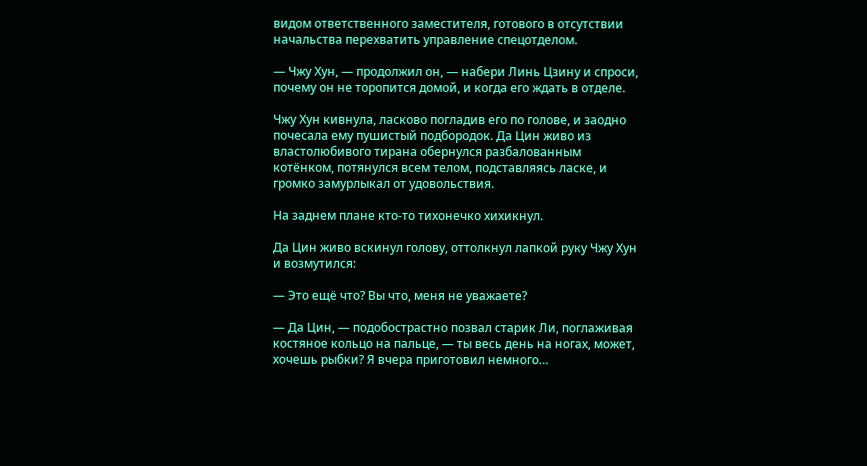видом ответственного заместителя, готового в отсутствии начальства перехватить управление спецотделом.

— Чжу Хун, — продолжил он, — набери Линь Цзину и спроси, почему он не торопится домой, и когда его ждать в отделе.

Чжу Хун кивнула, ласково погладив его по голове, и заодно почесала ему пушистый подбородок. Да Цин живо из властолюбивого тирана обернулся разбалованным котёнком, потянулся всем телом, подставляясь ласке, и громко замурлыкал от удовольствия.

На заднем плане кто-то тихонечко хихикнул.

Да Цин живо вскинул голову, оттолкнул лапкой руку Чжу Хун и возмутился:

— Это ещё что? Вы что, меня не уважаете?

— Да Цин, — подобострастно позвал старик Ли, поглаживая костяное кольцо на пальце, — ты весь день на ногах, может, хочешь рыбки? Я вчера приготовил немного…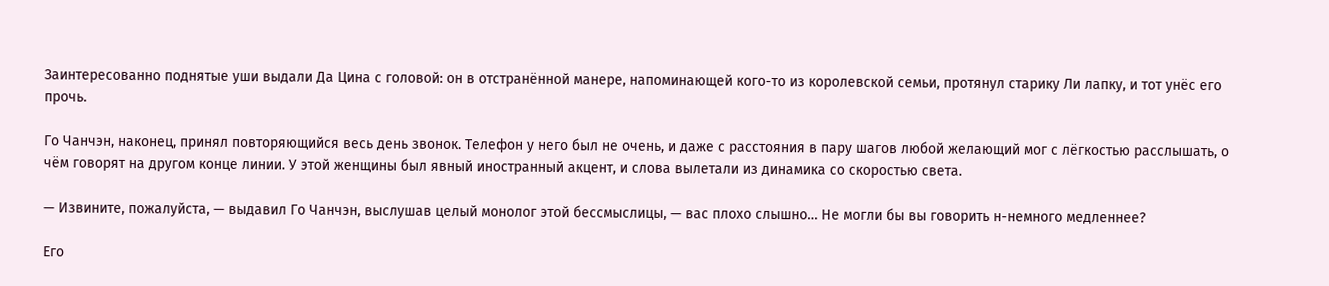Заинтересованно поднятые уши выдали Да Цина с головой: он в отстранённой манере, напоминающей кого-то из королевской семьи, протянул старику Ли лапку, и тот унёс его прочь.

Го Чанчэн, наконец, принял повторяющийся весь день звонок. Телефон у него был не очень, и даже с расстояния в пару шагов любой желающий мог с лёгкостью расслышать, о чём говорят на другом конце линии. У этой женщины был явный иностранный акцент, и слова вылетали из динамика со скоростью света.

— Извините, пожалуйста, — выдавил Го Чанчэн, выслушав целый монолог этой бессмыслицы, — вас плохо слышно… Не могли бы вы говорить н-немного медленнее?

Его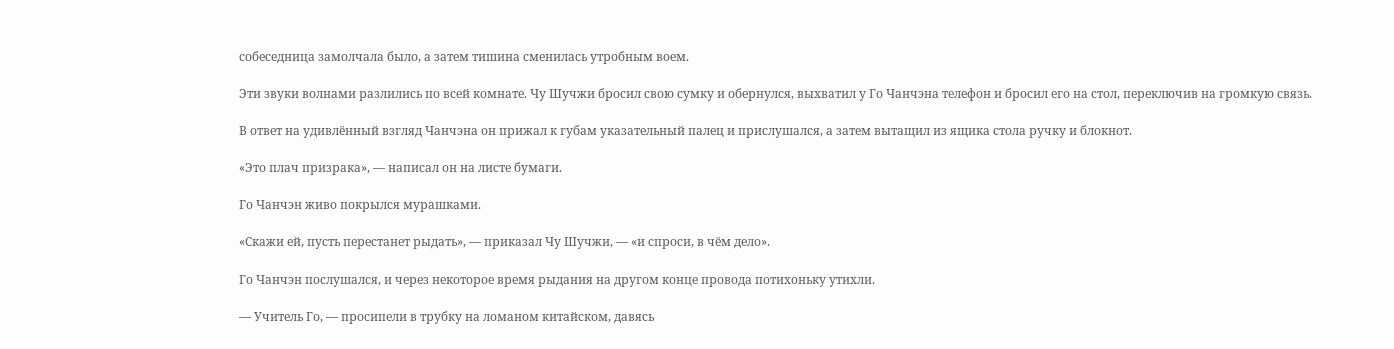собеседница замолчала было, а затем тишина сменилась утробным воем.

Эти звуки волнами разлились по всей комнате. Чу Шучжи бросил свою сумку и обернулся, выхватил у Го Чанчэна телефон и бросил его на стол, переключив на громкую связь.

В ответ на удивлённый взгляд Чанчэна он прижал к губам указательный палец и прислушался, а затем вытащил из ящика стола ручку и блокнот.

«Это плач призрака», — написал он на листе бумаги.

Го Чанчэн живо покрылся мурашками.

«Скажи ей, пусть перестанет рыдать», — приказал Чу Шучжи, — «и спроси, в чём дело».

Го Чанчэн послушался, и через некоторое время рыдания на другом конце провода потихоньку утихли.

— Учитель Го, — просипели в трубку на ломаном китайском, давясь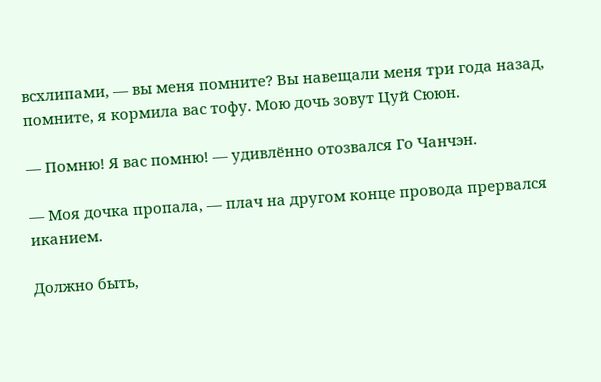всхлипами, — вы меня помните? Вы навещали меня три года назад, помните, я кормила вас тофу. Мою дочь зовут Цуй Сююн.

— Помню! Я вас помню! — удивлённо отозвался Го Чанчэн.

— Моя дочка пропала, — плач на другом конце провода прервался иканием.

Должно быть,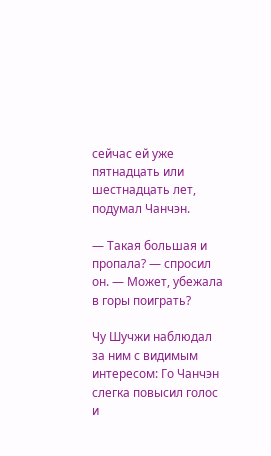сейчас ей уже пятнадцать или шестнадцать лет, подумал Чанчэн.

— Такая большая и пропала? — спросил он. — Может, убежала в горы поиграть?

Чу Шучжи наблюдал за ним с видимым интересом: Го Чанчэн слегка повысил голос и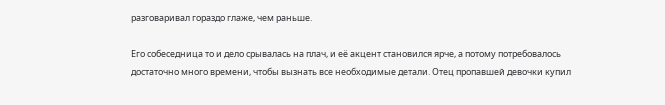разговаривал гораздо глаже, чем раньше.

Его собеседница то и дело срывалась на плач, и её акцент становился ярче, а потому потребовалось достаточно много времени, чтобы вызнать все необходимые детали. Отец пропавшей девочки купил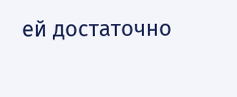ей достаточно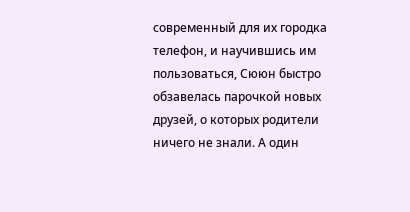современный для их городка телефон, и научившись им пользоваться, Сююн быстро обзавелась парочкой новых друзей, о которых родители ничего не знали. А один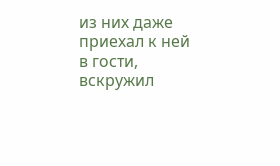из них даже приехал к ней в гости, вскружил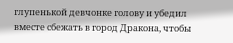глупенькой девчонке голову и убедил вместе сбежать в город Дракона, чтобы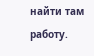найти там работу.